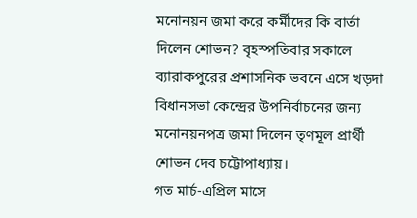মনোনয়ন জমা করে কর্মীদের কি বার্তা দিলেন শোভন? বৃহস্পতিবার সকালে ব্যারাকপুরের প্রশাসনিক ভবনে এসে খড়দা বিধানসভা কেন্দ্রের উপনির্বাচনের জন্য মনোনয়নপত্র জমা দিলেন তৃণমূল প্রার্থী শোভন দেব চট্টোপাধ্যায়।
গত মার্চ-এপ্রিল মাসে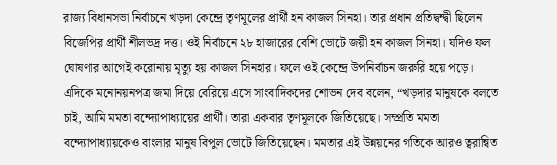রাজ্য বিধানসভা নির্বাচনে খড়দা কেন্দ্রে তৃণমূলের প্রার্থী হন কাজল সিনহা। তার প্রধান প্রতিদ্বন্দ্বী ছিলেন বিজেপির প্রার্থী শীলভদ্র দত্ত। ওই নির্বাচনে ২৮ হাজারের বেশি ভোটে জয়ী হন কাজল সিনহা। যদিও ফল ঘোষণার আগেই করোনায় মৃত্যু হয় কাজল সিনহার। ফলে ওই কেন্দ্রে উপনির্বাচন জরুরি হয়ে পড়ে।
এদিকে মনোনয়নপত্র জমা দিয়ে বেরিয়ে এসে সাংবাদিকদের শোভন দেব বলেন, “খড়দার মানুষকে বলতে চাই, আমি মমতা বন্দ্যোপাধ্যায়ের প্রার্থী। তারা একবার তৃণমূলকে জিতিয়েছে। সম্প্রতি মমতা বন্দ্যোপাধ্যায়কেও বাংলার মানুষ বিপুল ভোটে জিতিয়েছেন। মমতার এই উন্নয়নের গতিকে আরও ত্বরান্বিত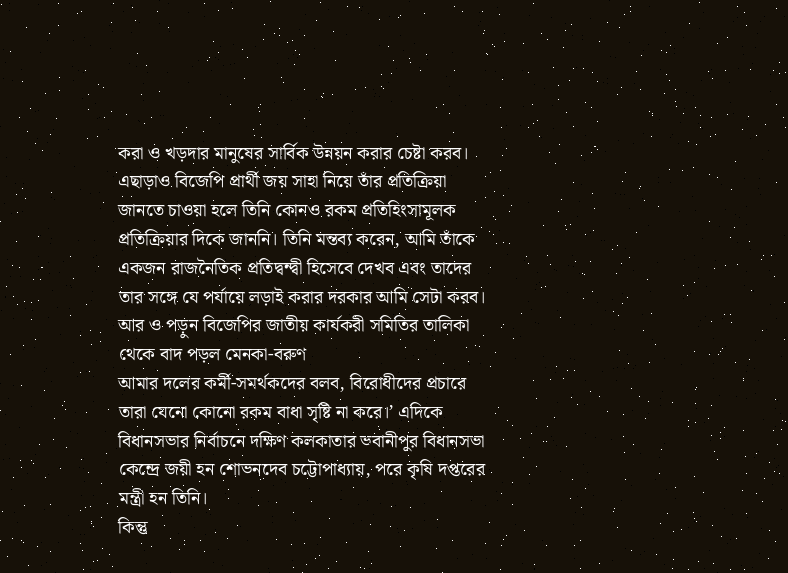করা ও খড়দার মানুষের সার্বিক উন্নয়ন করার চেষ্টা করব।
এছাড়াও বিজেপি প্রার্থী জয় সাহা নিয়ে তাঁর প্রতিক্রিয়া জানতে চাওয়া হলে তিনি কোনও রকম প্রতিহিংসামূলক প্রতিক্রিয়ার দিকে জাননি। তিনি মন্তব্য করেন, আমি তাঁকে একজন রাজনৈতিক প্রতিদ্বন্দ্বী হিসেবে দেখব এবং তাদের তার সঙ্গে যে পর্যায়ে লড়াই করার দরকার আমি সেটা করব।
আর ও পড়ুন বিজেপির জাতীয় কার্যকরী সমিতির তালিকা থেকে বাদ পড়ল মেনকা-বরুণ
আমার দলের কর্মী-সমর্থকদের বলব, বিরোধীদের প্রচারে তারা যেনো কোনো রকম বাধা সৃষ্টি না করে।’ এদিকে বিধানসভার নির্বাচনে দক্ষিণ কলকাতার ভবানীপুর বিধানসভা কেন্দ্রে জয়ী হন শোভনদেব চট্টোপাধ্যায়, পরে কৃষি দপ্তরের মন্ত্রী হন তিনি।
কিন্তু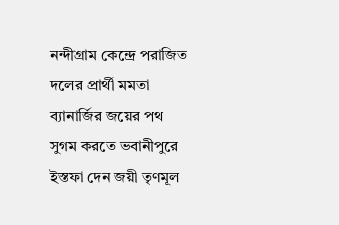নন্দীগ্রাম কেন্দ্রে পরাজিত দলের প্রার্থী মমতা ব্যানার্জির জয়ের পথ সুগম করতে ভবানীপুরে ইস্তফা দেন জয়ী তৃণমূল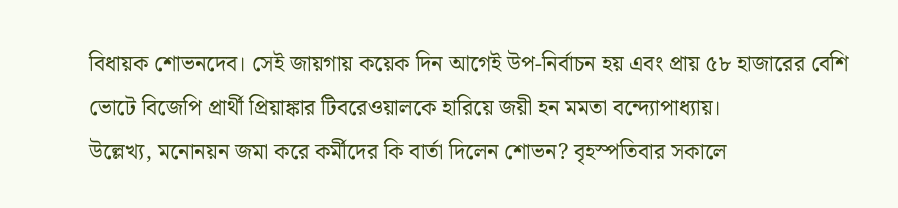বিধায়ক শোভনদেব। সেই জায়গায় কয়েক দিন আগেই উপ-নির্বাচন হয় এবং প্রায় ৫৮ হাজারের বেশি ভোটে বিজেপি প্রার্থী প্রিয়াঙ্কার টিবরেওয়ালকে হারিয়ে জয়ী হন মমতা বন্দ্যোপাধ্যায়।
উল্লেখ্য, মনোনয়ন জমা করে কর্মীদের কি বার্তা দিলেন শোভন? বৃহস্পতিবার সকালে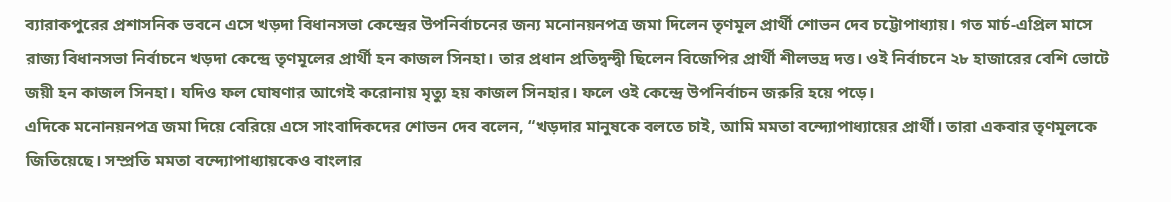ব্যারাকপুরের প্রশাসনিক ভবনে এসে খড়দা বিধানসভা কেন্দ্রের উপনির্বাচনের জন্য মনোনয়নপত্র জমা দিলেন তৃণমূল প্রার্থী শোভন দেব চট্টোপাধ্যায়। গত মার্চ-এপ্রিল মাসে রাজ্য বিধানসভা নির্বাচনে খড়দা কেন্দ্রে তৃণমূলের প্রার্থী হন কাজল সিনহা। তার প্রধান প্রতিদ্বন্দ্বী ছিলেন বিজেপির প্রার্থী শীলভদ্র দত্ত। ওই নির্বাচনে ২৮ হাজারের বেশি ভোটে জয়ী হন কাজল সিনহা। যদিও ফল ঘোষণার আগেই করোনায় মৃত্যু হয় কাজল সিনহার। ফলে ওই কেন্দ্রে উপনির্বাচন জরুরি হয়ে পড়ে।
এদিকে মনোনয়নপত্র জমা দিয়ে বেরিয়ে এসে সাংবাদিকদের শোভন দেব বলেন, “খড়দার মানুষকে বলতে চাই, আমি মমতা বন্দ্যোপাধ্যায়ের প্রার্থী। তারা একবার তৃণমূলকে জিতিয়েছে। সম্প্রতি মমতা বন্দ্যোপাধ্যায়কেও বাংলার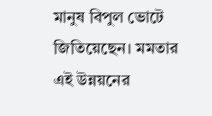মানুষ বিপুল ভোটে জিতিয়েছেন। মমতার এই উন্নয়নের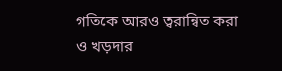গতিকে আরও ত্বরান্বিত করা ও খড়দার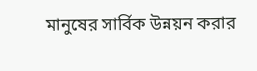মানুষের সার্বিক উন্নয়ন করার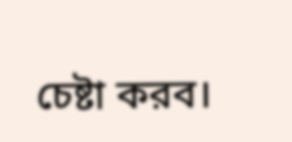চেষ্টা করব।